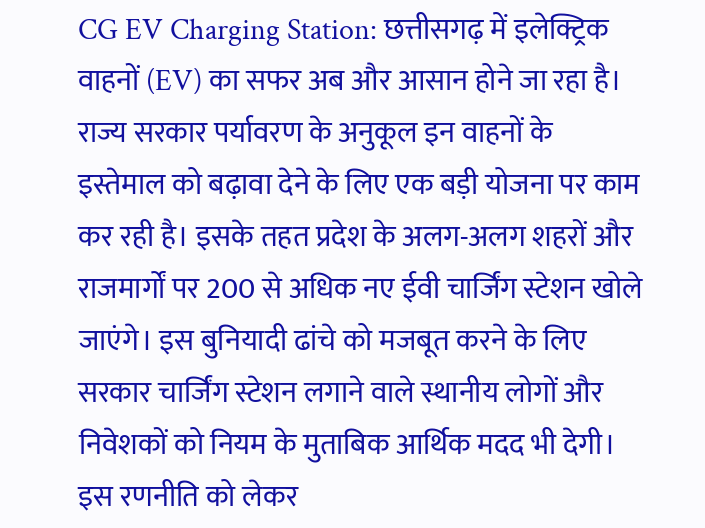CG EV Charging Station: छत्तीसगढ़ में इलेक्ट्रिक वाहनों (EV) का सफर अब और आसान होने जा रहा है। राज्य सरकार पर्यावरण के अनुकूल इन वाहनों के इस्तेमाल को बढ़ावा देने के लिए एक बड़ी योजना पर काम कर रही है। इसके तहत प्रदेश के अलग-अलग शहरों और राजमार्गों पर 200 से अधिक नए ईवी चार्जिंग स्टेशन खोले जाएंगे। इस बुनियादी ढांचे को मजबूत करने के लिए सरकार चार्जिंग स्टेशन लगाने वाले स्थानीय लोगों और निवेशकों को नियम के मुताबिक आर्थिक मदद भी देगी। इस रणनीति को लेकर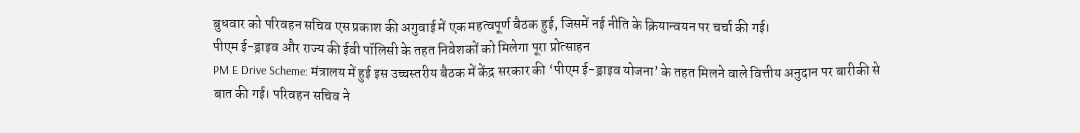बुधवार को परिवहन सचिव एस प्रकाश की अगुवाई में एक महत्वपूर्ण बैठक हुई, जिसमें नई नीति के क्रियान्वयन पर चर्चा की गई।
पीएम ई-ड्राइव और राज्य की ईवी पॉलिसी के तहत निवेशकों को मिलेगा पूरा प्रोत्साहन
PM E Drive Scheme: मंत्रालय में हुई इस उच्चस्तरीय बैठक में केंद्र सरकार की ‘पीएम ई-ड्राइव योजना’ के तहत मिलने वाले वित्तीय अनुदान पर बारीकी से बात की गई। परिवहन सचिव ने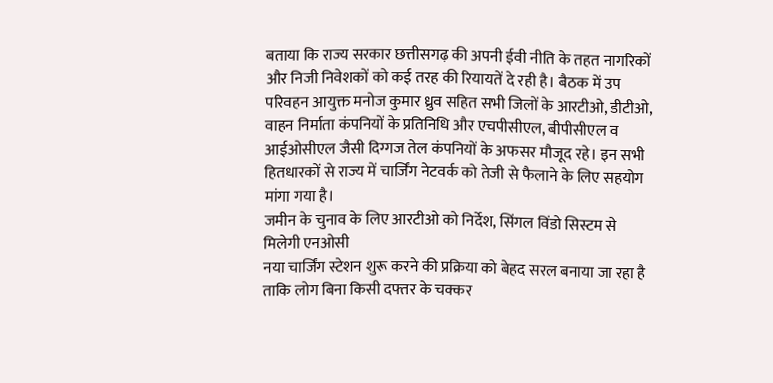बताया कि राज्य सरकार छत्तीसगढ़ की अपनी ईवी नीति के तहत नागरिकों और निजी निवेशकों को कई तरह की रियायतें दे रही है। बैठक में उप परिवहन आयुक्त मनोज कुमार ध्रुव सहित सभी जिलों के आरटीओ, डीटीओ, वाहन निर्माता कंपनियों के प्रतिनिधि और एचपीसीएल, बीपीसीएल व आईओसीएल जैसी दिग्गज तेल कंपनियों के अफसर मौजूद रहे। इन सभी हितधारकों से राज्य में चार्जिंग नेटवर्क को तेजी से फैलाने के लिए सहयोग मांगा गया है।
जमीन के चुनाव के लिए आरटीओ को निर्देश, सिंगल विंडो सिस्टम से मिलेगी एनओसी
नया चार्जिंग स्टेशन शुरू करने की प्रक्रिया को बेहद सरल बनाया जा रहा है ताकि लोग बिना किसी दफ्तर के चक्कर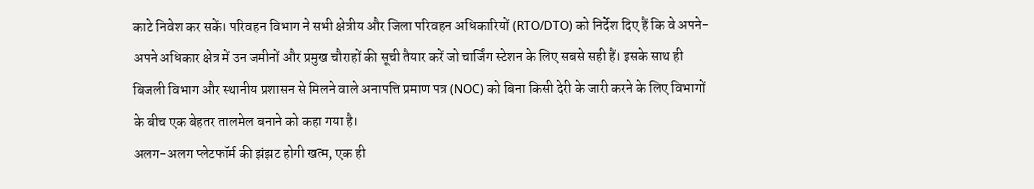काटे निवेश कर सकें। परिवहन विभाग ने सभी क्षेत्रीय और जिला परिवहन अधिकारियों (RTO/DTO) को निर्देश दिए हैं कि वे अपने-अपने अधिकार क्षेत्र में उन जमीनों और प्रमुख चौराहों की सूची तैयार करें जो चार्जिंग स्टेशन के लिए सबसे सही हैं। इसके साथ ही बिजली विभाग और स्थानीय प्रशासन से मिलने वाले अनापत्ति प्रमाण पत्र (NOC) को बिना किसी देरी के जारी करने के लिए विभागों के बीच एक बेहतर तालमेल बनाने को कहा गया है।
अलग-अलग प्लेटफॉर्म की झंझट होगी खत्म, एक ही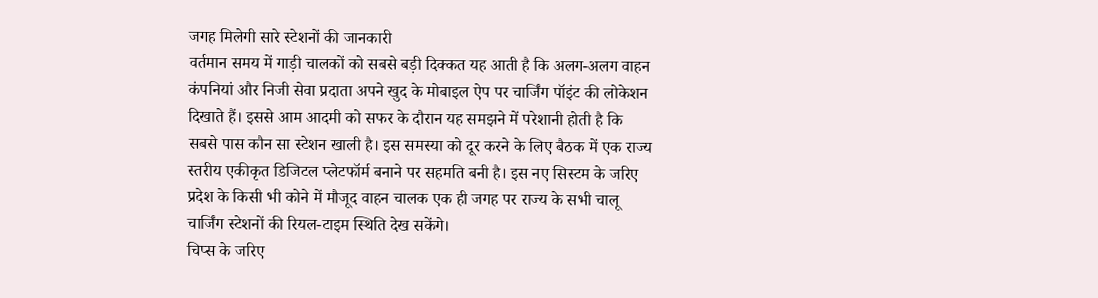जगह मिलेगी सारे स्टेशनों की जानकारी
वर्तमान समय में गाड़ी चालकों को सबसे बड़ी दिक्कत यह आती है कि अलग-अलग वाहन कंपनियां और निजी सेवा प्रदाता अपने खुद के मोबाइल ऐप पर चार्जिंग पॉइंट की लोकेशन दिखाते हैं। इससे आम आदमी को सफर के दौरान यह समझने में परेशानी होती है कि सबसे पास कौन सा स्टेशन खाली है। इस समस्या को दूर करने के लिए बैठक में एक राज्य स्तरीय एकीकृत डिजिटल प्लेटफॉर्म बनाने पर सहमति बनी है। इस नए सिस्टम के जरिए प्रदेश के किसी भी कोने में मौजूद वाहन चालक एक ही जगह पर राज्य के सभी चालू चार्जिंग स्टेशनों की रियल-टाइम स्थिति देख सकेंगे।
चिप्स के जरिए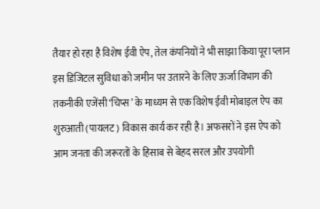तैयार हो रहा है विशेष ईवी ऐप, तेल कंपनियों ने भी साझा किया पूरा प्लान
इस डिजिटल सुविधा को जमीन पर उतारने के लिए ऊर्जा विभाग की तकनीकी एजेंसी ‘चिप्स’ के माध्यम से एक विशेष ईवी मोबाइल ऐप का शुरुआती (पायलट) विकास कार्य कर रही है। अफसरों ने इस ऐप को आम जनता की जरूरतों के हिसाब से बेहद सरल और उपयोगी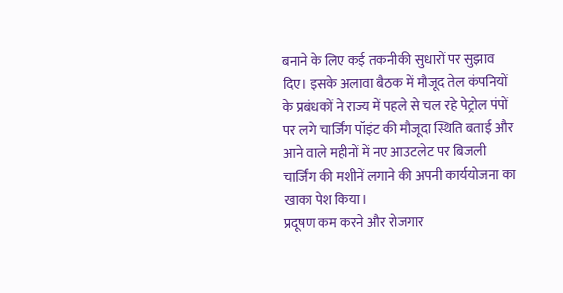बनाने के लिए कई तकनीकी सुधारों पर सुझाव दिए। इसके अलावा बैठक में मौजूद तेल कंपनियों के प्रबंधकों ने राज्य में पहले से चल रहे पेट्रोल पंपों पर लगे चार्जिंग पॉइंट की मौजूदा स्थिति बताई और आने वाले महीनों में नए आउटलेट पर बिजली चार्जिंग की मशीनें लगाने की अपनी कार्ययोजना का खाका पेश किया।
प्रदूषण कम करने और रोजगार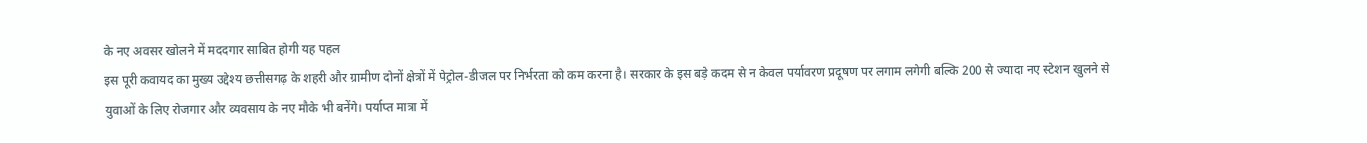के नए अवसर खोलने में मददगार साबित होगी यह पहल
इस पूरी कवायद का मुख्य उद्देश्य छत्तीसगढ़ के शहरी और ग्रामीण दोनों क्षेत्रों में पेट्रोल-डीजल पर निर्भरता को कम करना है। सरकार के इस बड़े कदम से न केवल पर्यावरण प्रदूषण पर लगाम लगेगी बल्कि 200 से ज्यादा नए स्टेशन खुलने से युवाओं के लिए रोजगार और व्यवसाय के नए मौके भी बनेंगे। पर्याप्त मात्रा में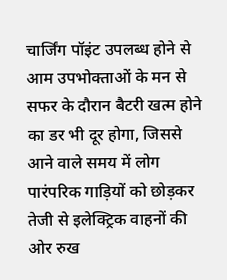चार्जिंग पॉइंट उपलब्ध होने से आम उपभोक्ताओं के मन से सफर के दौरान बैटरी खत्म होने का डर भी दूर होगा, जिससे आने वाले समय में लोग पारंपरिक गाड़ियों को छोड़कर तेजी से इलेक्ट्रिक वाहनों की ओर रुख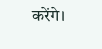करेंगे।